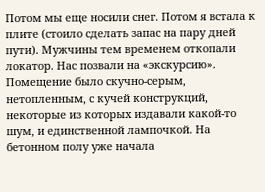Потом мы еще носили снег. Потом я встала к плите (стоило сделать запас на пару дней пути). Мужчины тем временем откопали локатор. Нас позвали на «экскурсию». Помещение было скучно-серым, нетопленным, с кучей конструкций, некоторые из которых издавали какой-то шум, и единственной лампочкой. На бетонном полу уже начала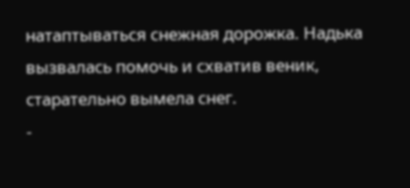натаптываться снежная дорожка. Надька вызвалась помочь и схватив веник, старательно вымела снег.
-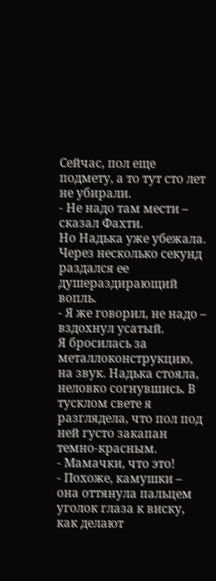Сейчас, пол еще подмету, а то тут сто лет не убирали.
- Не надо там мести – сказал Фахти.
Но Надька уже убежала. Через несколько секунд раздался ее душераздирающий вопль.
- Я же говорил, не надо – вздохнул усатый.
Я бросилась за металлоконструкцию, на звук. Надька стояла, неловко согнувшись. В тусклом свете я разглядела, что пол под ней густо закапан темно-красным.
- Мамачки, что это!
- Похоже, камушки – она оттянула пальцем уголок глаза к виску, как делают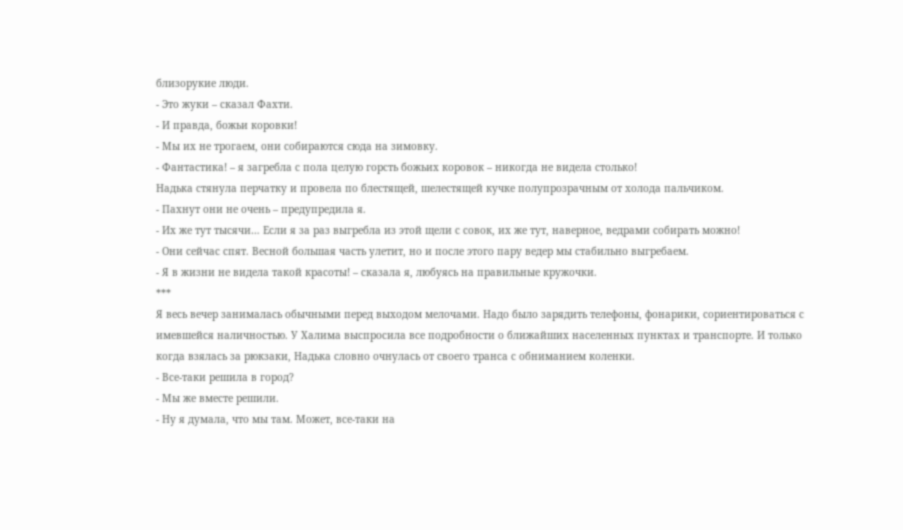близорукие люди.
- Это жуки – сказал Фахти.
- И правда, божьи коровки!
- Мы их не трогаем, они собираются сюда на зимовку.
- Фантастика! – я загребла с пола целую горсть божьих коровок – никогда не видела столько!
Надька стянула перчатку и провела по блестящей, шелестящей кучке полупрозрачным от холода пальчиком.
- Пахнут они не очень – предупредила я.
- Их же тут тысячи… Если я за раз выгребла из этой щели с совок, их же тут, наверное, ведрами собирать можно!
- Они сейчас спят. Весной большая часть улетит, но и после этого пару ведер мы стабильно выгребаем.
- Я в жизни не видела такой красоты! – сказала я, любуясь на правильные кружочки.
***
Я весь вечер занималась обычными перед выходом мелочами. Надо было зарядить телефоны, фонарики, сориентироваться с имевшейся наличностью. У Халима выспросила все подробности о ближайших населенных пунктах и транспорте. И только когда взялась за рюкзаки, Надька словно очнулась от своего транса с обниманием коленки.
- Все-таки решила в город?
- Мы же вместе решили.
- Ну я думала, что мы там. Может, все-таки на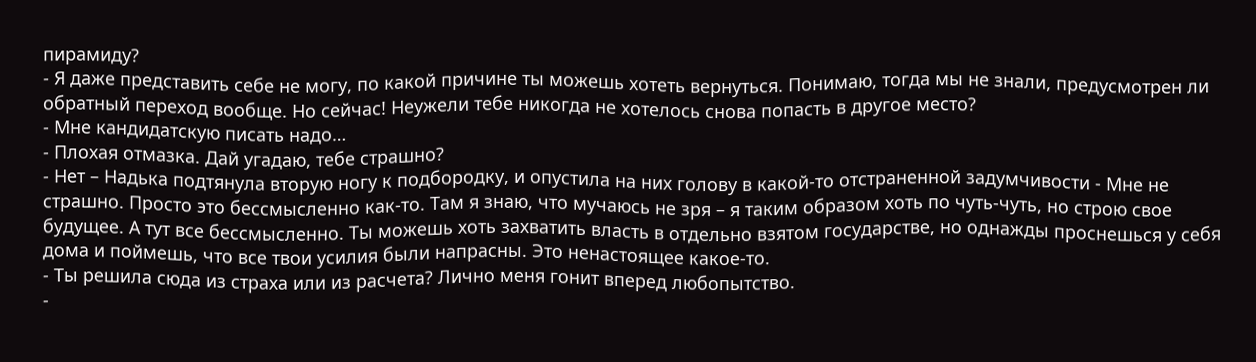пирамиду?
- Я даже представить себе не могу, по какой причине ты можешь хотеть вернуться. Понимаю, тогда мы не знали, предусмотрен ли обратный переход вообще. Но сейчас! Неужели тебе никогда не хотелось снова попасть в другое место?
- Мне кандидатскую писать надо…
- Плохая отмазка. Дай угадаю, тебе страшно?
- Нет – Надька подтянула вторую ногу к подбородку, и опустила на них голову в какой-то отстраненной задумчивости - Мне не страшно. Просто это бессмысленно как-то. Там я знаю, что мучаюсь не зря – я таким образом хоть по чуть-чуть, но строю свое будущее. А тут все бессмысленно. Ты можешь хоть захватить власть в отдельно взятом государстве, но однажды проснешься у себя дома и поймешь, что все твои усилия были напрасны. Это ненастоящее какое-то.
- Ты решила сюда из страха или из расчета? Лично меня гонит вперед любопытство.
-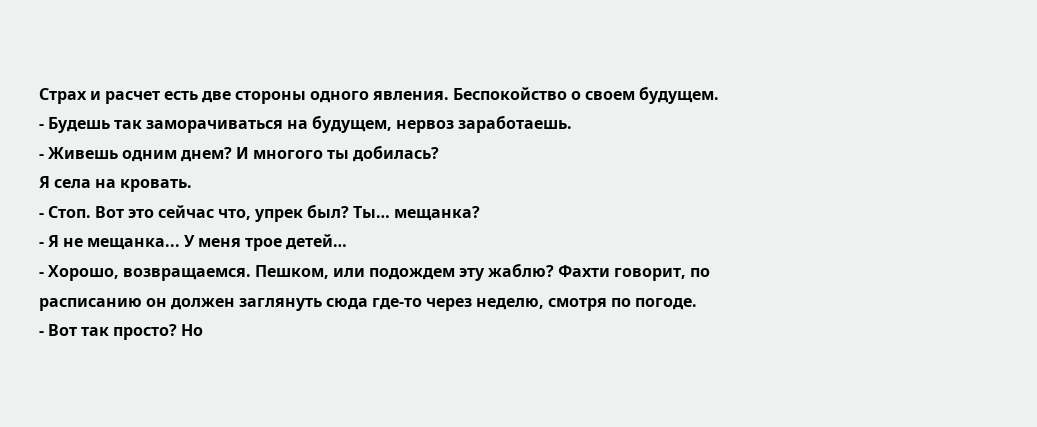Страх и расчет есть две стороны одного явления. Беспокойство о своем будущем.
- Будешь так заморачиваться на будущем, нервоз заработаешь.
- Живешь одним днем? И многого ты добилась?
Я села на кровать.
- Стоп. Вот это сейчас что, упрек был? Ты… мещанка?
- Я не мещанка... У меня трое детей…
- Хорошо, возвращаемся. Пешком, или подождем эту жаблю? Фахти говорит, по расписанию он должен заглянуть сюда где-то через неделю, смотря по погоде.
- Вот так просто? Но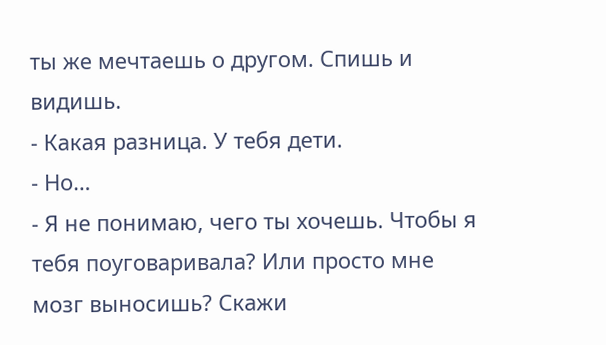ты же мечтаешь о другом. Спишь и видишь.
- Какая разница. У тебя дети.
- Но…
- Я не понимаю, чего ты хочешь. Чтобы я тебя поуговаривала? Или просто мне мозг выносишь? Скажи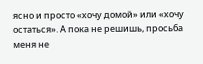ясно и просто «хочу домой» или «хочу остаться». А пока не решишь, просьба меня не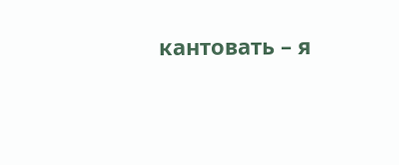кантовать – я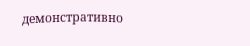демонстративно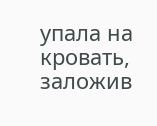упала на кровать, заложив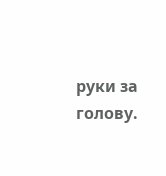руки за голову.